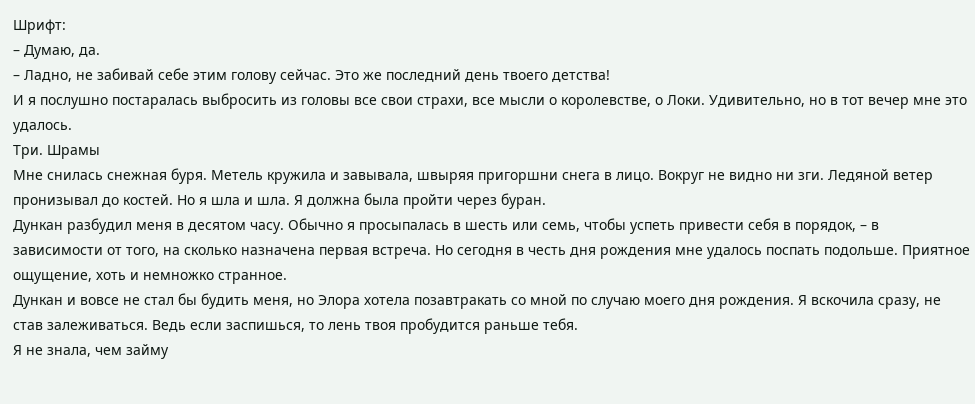Шрифт:
– Думаю, да.
– Ладно, не забивай себе этим голову сейчас. Это же последний день твоего детства!
И я послушно постаралась выбросить из головы все свои страхи, все мысли о королевстве, о Локи. Удивительно, но в тот вечер мне это удалось.
Три. Шрамы
Мне снилась снежная буря. Метель кружила и завывала, швыряя пригоршни снега в лицо. Вокруг не видно ни зги. Ледяной ветер пронизывал до костей. Но я шла и шла. Я должна была пройти через буран.
Дункан разбудил меня в десятом часу. Обычно я просыпалась в шесть или семь, чтобы успеть привести себя в порядок, – в зависимости от того, на сколько назначена первая встреча. Но сегодня в честь дня рождения мне удалось поспать подольше. Приятное ощущение, хоть и немножко странное.
Дункан и вовсе не стал бы будить меня, но Элора хотела позавтракать со мной по случаю моего дня рождения. Я вскочила сразу, не став залеживаться. Ведь если заспишься, то лень твоя пробудится раньше тебя.
Я не знала, чем займу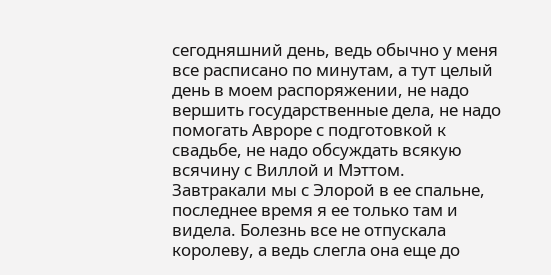сегодняшний день, ведь обычно у меня все расписано по минутам, а тут целый день в моем распоряжении, не надо вершить государственные дела, не надо помогать Авроре с подготовкой к свадьбе, не надо обсуждать всякую всячину с Виллой и Мэттом.
Завтракали мы с Элорой в ее спальне, последнее время я ее только там и видела. Болезнь все не отпускала королеву, а ведь слегла она еще до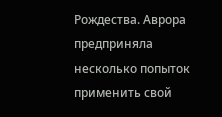Рождества. Аврора предприняла несколько попыток применить свой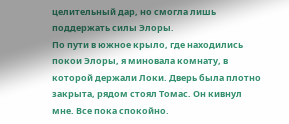целительный дар, но смогла лишь поддержать силы Элоры.
По пути в южное крыло, где находились покои Элоры, я миновала комнату, в которой держали Локи. Дверь была плотно закрыта, рядом стоял Томас. Он кивнул мне. Все пока спокойно.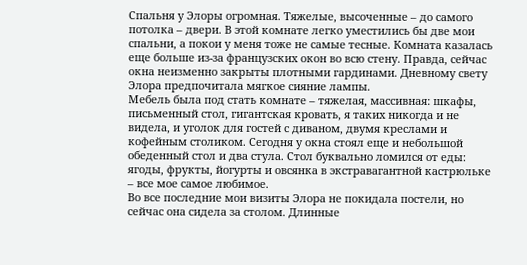Спальня у Элоры огромная. Тяжелые, высоченные – до самого потолка – двери. В этой комнате легко уместились бы две мои спальни, а покои у меня тоже не самые тесные. Комната казалась еще больше из-за французских окон во всю стену. Правда, сейчас окна неизменно закрыты плотными гардинами. Дневному свету Элора предпочитала мягкое сияние лампы.
Мебель была под стать комнате – тяжелая, массивная: шкафы, письменный стол, гигантская кровать, я таких никогда и не видела, и уголок для гостей с диваном, двумя креслами и кофейным столиком. Сегодня у окна стоял еще и небольшой обеденный стол и два стула. Стол буквально ломился от еды: ягоды, фрукты, йогурты и овсянка в экстравагантной кастрюльке – все мое самое любимое.
Во все последние мои визиты Элора не покидала постели, но сейчас она сидела за столом. Длинные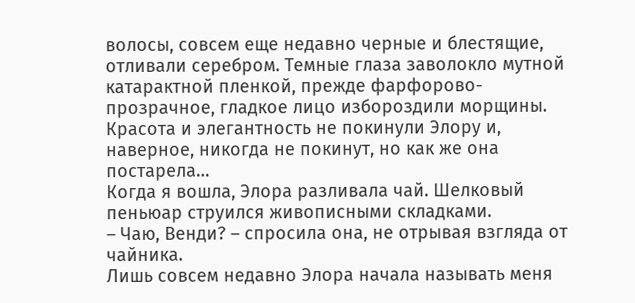волосы, совсем еще недавно черные и блестящие, отливали серебром. Темные глаза заволокло мутной катарактной пленкой, прежде фарфорово-прозрачное, гладкое лицо избороздили морщины. Красота и элегантность не покинули Элору и, наверное, никогда не покинут, но как же она постарела…
Когда я вошла, Элора разливала чай. Шелковый пеньюар струился живописными складками.
– Чаю, Венди? – спросила она, не отрывая взгляда от чайника.
Лишь совсем недавно Элора начала называть меня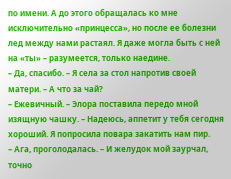по имени. А до этого обращалась ко мне исключительно «принцесса», но после ее болезни лед между нами растаял. Я даже могла быть с ней на «ты» – разумеется, только наедине.
– Да, спасибо. – Я села за стол напротив своей матери. – А что за чай?
– Ежевичный. – Элора поставила передо мной изящную чашку. – Надеюсь, аппетит у тебя сегодня хороший. Я попросила повара закатить нам пир.
– Ага, проголодалась. – И желудок мой заурчал, точно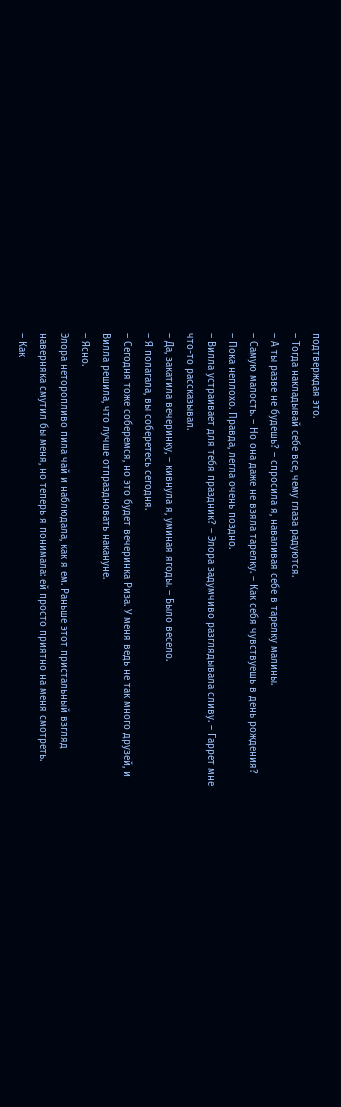подтверждая это.
– Тогда накладывай себе все, чему глаза радуются.
– А ты разве не будешь? – спросила я, наваливая себе в тарелку малины.
– Самую малость. – Но она даже не взяла тарелку. – Как себя чувствуешь в день рождения?
– Пока неплохо. Правда, легла очень поздно.
– Вилла устраивает для тебя праздник? – Элора задумчиво разглядывала сливу. – Гаррет мне что-то рассказывал.
– Да, закатила вечеринку, – кивнула я, уминая ягоды. – Было весело.
– Я полагала, вы соберетесь сегодня.
– Сегодня тоже соберемся, но это будет вечеринка Риза. У меня ведь не так много друзей, и Вилла решила, что лучше отпраздновать накануне.
– Ясно.
Элора неторопливо пила чай и наблюдала, как я ем. Раньше этот пристальный взгляд наверняка смутил бы меня, но теперь я понимала: ей просто приятно на меня смотреть.
– Как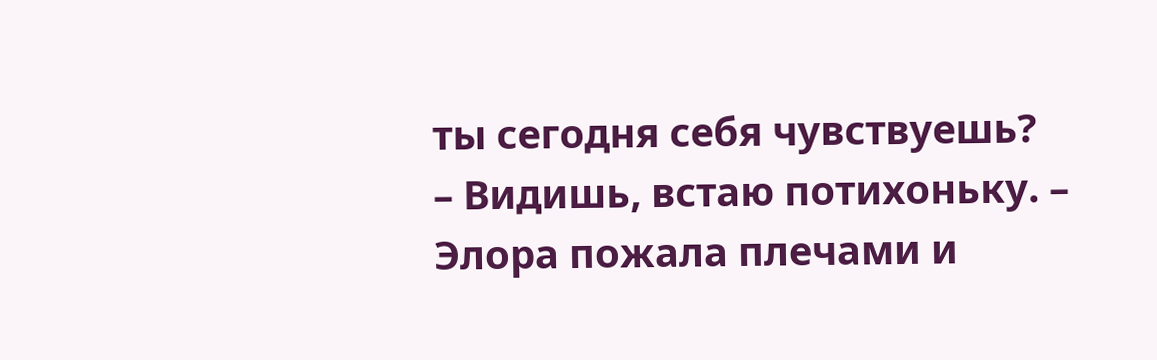ты сегодня себя чувствуешь?
– Видишь, встаю потихоньку. – Элора пожала плечами и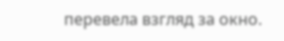перевела взгляд за окно.